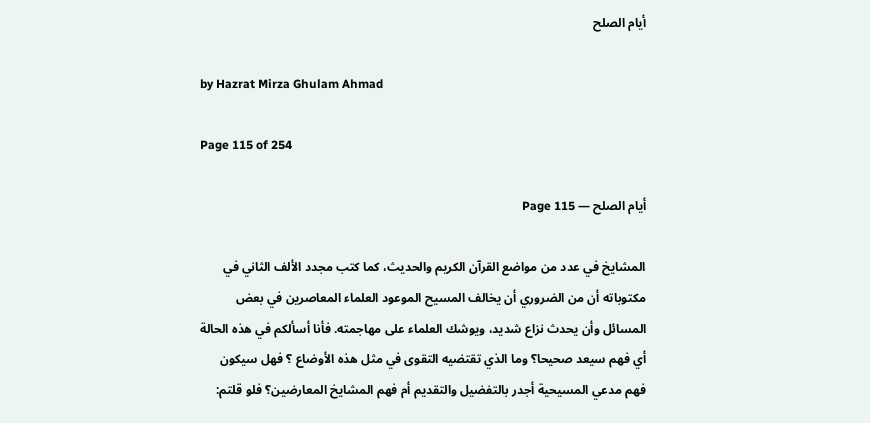أيام الصلح

by Hazrat Mirza Ghulam Ahmad

Page 115 of 254

أيام الصلح — Page 115

المشايخ في عدد من مواضع القرآن الكريم والحديث، كما كتب مجدد الألف الثاني في مكتوباته أن من الضروري أن يخالف المسيح الموعود العلماء المعاصرين في بعض المسائل وأن يحدث نزاع شديد، ويوشك العلماء على مهاجمته. فأنا أسألكم في هذه الحالة أي فهم سيعد صحيحا؟ وما الذي تقتضيه التقوى في مثل هذه الأوضاع ؟ فهل سيكون فهم مدعي المسيحية أجدر بالتفضيل والتقديم أم فهم المشايخ المعارضين؟ فلو قلتم: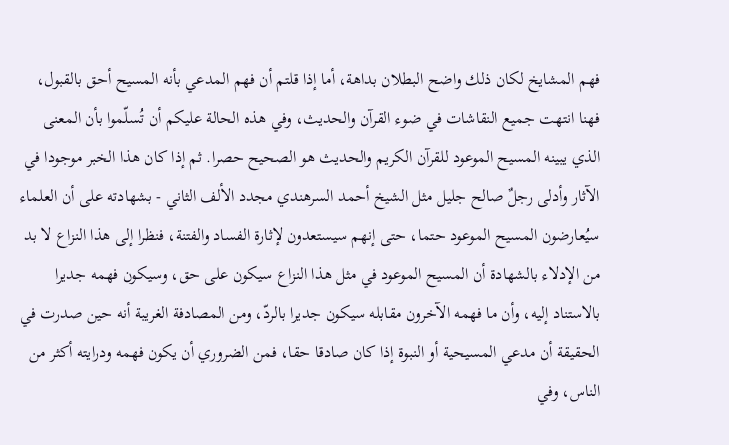فهم المشايخ لكان ذلك واضح البطلان بداهة، أما إذا قلتم أن فهم المدعي بأنه المسيح أحق بالقبول، فهنا انتهت جميع النقاشات في ضوء القرآن والحديث، وفي هذه الحالة عليكم أن تُسلّموا بأن المعنى الذي يبينه المسيح الموعود للقرآن الكريم والحديث هو الصحيح حصرا. ثم إذا كان هذا الخبر موجودا في الآثار وأدلى رجلٌ صالح جليل مثل الشيخ أحمد السرهندي مجدد الألف الثاني - بشهادته على أن العلماء سيُعارضون المسيح الموعود حتما، حتى إنهم سيستعدون لإثارة الفساد والفتنة، فنظرا إلى هذا النزاع لا بد من الإدلاء بالشهادة أن المسيح الموعود في مثل هذا النزاع سيكون على حق، وسيكون فهمه جديرا بالاستناد إليه، وأن ما فهمه الآخرون مقابله سيكون جديرا بالردّ، ومن المصادفة الغريبة أنه حين صدرت في الحقيقة أن مدعي المسيحية أو النبوة إذا كان صادقا حقا، فمن الضروري أن يكون فهمه ودرايته أكثر من الناس، وفي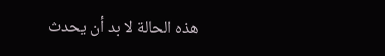هذه الحالة لا بد أن يحدث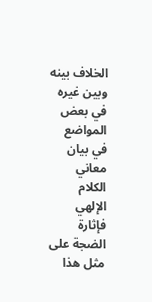الخلاف بينه وبين غيره في بعض المواضع في بيان معاني الكلام الإلهي فإثارة الضجة على مثل هذا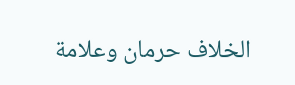الخلاف حرمان وعلامة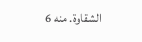الشقاوة. منه 6